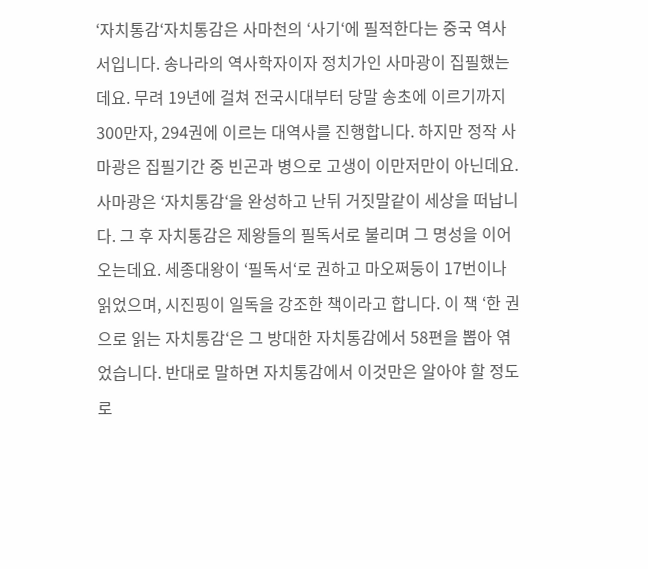‘자치통감‘자치통감은 사마천의 ‘사기‘에 필적한다는 중국 역사서입니다. 송나라의 역사학자이자 정치가인 사마광이 집필했는데요. 무려 19년에 걸쳐 전국시대부터 당말 송초에 이르기까지 300만자, 294권에 이르는 대역사를 진행합니다. 하지만 정작 사마광은 집필기간 중 빈곤과 병으로 고생이 이만저만이 아닌데요.사마광은 ‘자치통감‘을 완성하고 난뒤 거짓말같이 세상을 떠납니다. 그 후 자치통감은 제왕들의 필독서로 불리며 그 명성을 이어오는데요. 세종대왕이 ‘필독서‘로 권하고 마오쩌둥이 17번이나 읽었으며, 시진핑이 일독을 강조한 책이라고 합니다. 이 책 ‘한 권으로 읽는 자치통감‘은 그 방대한 자치통감에서 58편을 뽑아 엮었습니다. 반대로 말하면 자치통감에서 이것만은 알아야 할 정도로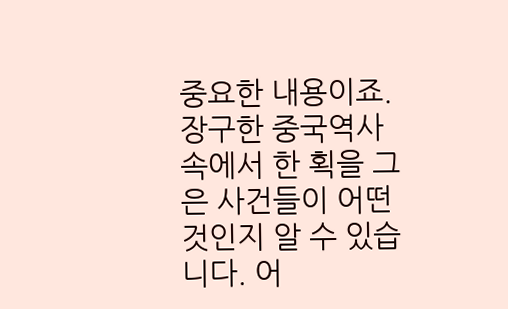중요한 내용이죠. 장구한 중국역사 속에서 한 획을 그은 사건들이 어떤 것인지 알 수 있습니다. 어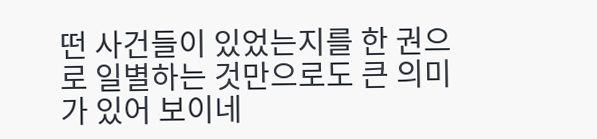떤 사건들이 있었는지를 한 권으로 일별하는 것만으로도 큰 의미가 있어 보이네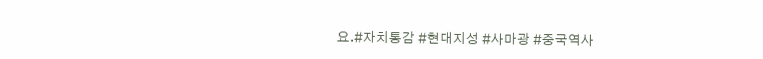요.#자치통감 #현대지성 #사마광 #중국역사